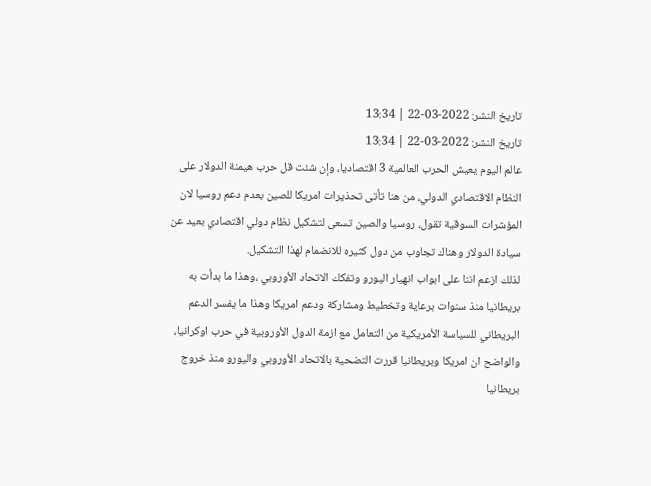تاريخ النشر: 2022-03-22 | 13:34
تاريخ النشر: 2022-03-22 | 13:34
عالم اليوم يعيش الحرب العالمية 3 اقتصاديا، وإن شئت قل حرب هيمنة الدولار على النظام الاقتصادي الدولي، من هنا تأتى تحذيرات امريكا للصين بعدم دعم روسيا لان المؤشرات السوقية تقول، روسيا والصين تسعى لتشكيل نظام دولي اقتصادي بعيد عن سيادة الدولار وهناك تجاوب من دول كثيره للانضمام لهذا التشكيل.
لذلك ازعم اننا على ابواب انهيار اليورو وتفكك الاتحاد الأوروبي ،وهذا ما بدأت به بريطانيا منذ سنوات برعاية وتخطيط ومشاركة ودعم امريكا وهذا ما يفسر الدعم البريطاني للسياسة الأمريكية من التعامل مع ازمة الدول الأوروبية في حرب اوكرانيا، والواضح ان امريكا وبريطانيا قررت التضحية بالاتحاد الأوروبي واليورو منذ خروج بريطانيا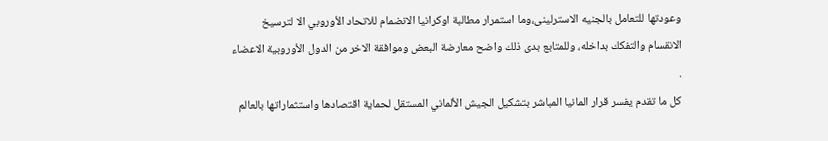وعودتها للتعامل بالجنيه الاسترلينى،وما استمرار مطالبة اوكرانيا الانضمام للاتحاد الأوروبي الا لترسيخ الانقسام والتفكك بداخله، وللمتابع بدى ذلك واضح معارضة البعض وموافقة الاخر من الدول الأوروبية الاعضاء .
كل ما تقدم يفسر قرار المانيا المباشر بتشكيل الجيش الألماني المستقل لحماية اقتصادها واستثماراتها بالعالم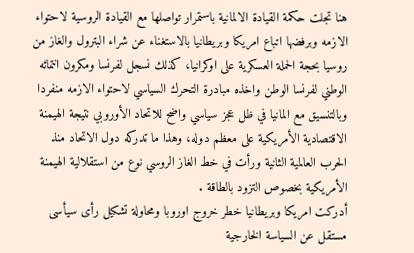هنا تجلت حكمة القيادة الالمانية باستمرار تواصلها مع القيادة الروسية لاحتواء الازمه وبرفضها اتباع امريكا وبريطانيا بالاستغناء عن شراء البترول والغاز من روسيا بحجة الحملة العسكرية على اوكرانيا، كذلك نسجل لفرنسا ومكرون انتمائه الوطني لفرنسا الوطن واخذه مبادرة التحرك السياسي لاحتواء الازمه منفردا وبالتنسيق مع المانيا في ظل عجز سياسي واضح للاتحاد الأوروبي نتيجة الهيمنة الاقتصادية الأمريكية على معظم دوله، وهذا ما تدركه دول الاتحاد منذ الحرب العالمية الثانية ورأت في خط الغاز الروسي نوع من استقلالية الهيمنة الأمريكية بخصوص التزود بالطاقة .
أدركت امريكا وبريطانيا خطر خروج اوروبا ومحاولة تشكيل رأى سيأسى مستقل عن السياسة الخارجية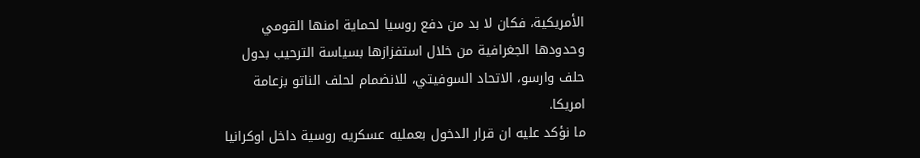الأمريكية، فكان لا بد من دفع روسيا لحماية امنها القومي وحدودها الجغرافية من خلال استفزازها بسياسة الترحيب بدول حلف وارسو، الاتحاد السوفيتي، للانضمام لحلف الناتو بزعامة امريكا.
ما نؤكد عليه ان قرار الدخول بعمليه عسكريه روسية داخل اوكرانيا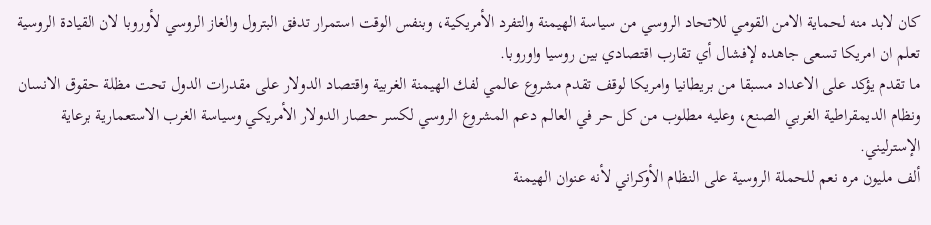كان لابد منه لحماية الامن القومي للاتحاد الروسي من سياسة الهيمنة والتفرد الأمريكية، وبنفس الوقت استمرار تدفق البترول والغاز الروسي لأوروبا لان القيادة الروسية تعلم ان امريكا تسعى جاهده لإفشال أي تقارب اقتصادي بين روسيا واوروبا.
ما تقدم يؤكد على الاعداد مسبقا من بريطانيا وامريكا لوقف تقدم مشروع عالمي لفك الهيمنة الغربية واقتصاد الدولار على مقدرات الدول تحت مظلة حقوق الانسان ونظام الديمقراطية الغربي الصنع، وعليه مطلوب من كل حر في العالم دعم المشروع الروسي لكسر حصار الدولار الأمريكي وسياسة الغرب الاستعمارية برعاية الإسترليني.
ألف مليون مره نعم للحملة الروسية على النظام الأوكراني لأنه عنوان الهيمنة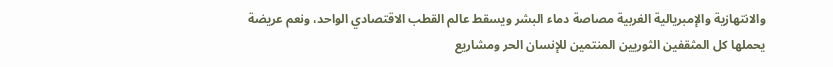والانتهازية والإمبريالية الغربية مصاصة دماء البشر ويسقط عالم القطب الاقتصادي الواحد، ونعم عريضة يحملها كل المثقفين الثوريين المنتمين للإنسان الحر ومشاريع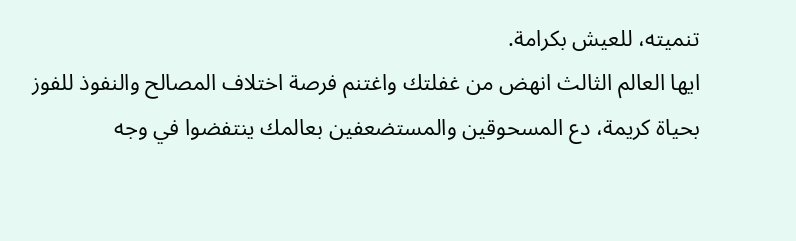تنميته، للعيش بكرامة.
ايها العالم الثالث انهض من غفلتك واغتنم فرصة اختلاف المصالح والنفوذ للفوز بحياة كريمة، دع المسحوقين والمستضعفين بعالمك ينتفضوا في وجه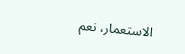الاستعمار، نعم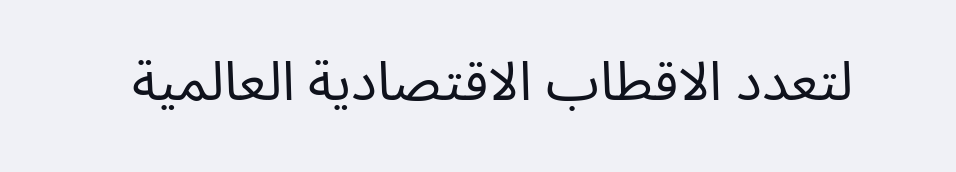لتعدد الاقطاب الاقتصادية العالمية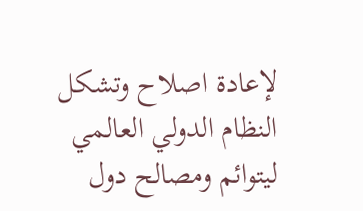لإعادة اصلاح وتشكل النظام الدولي العالمي ليتوائم ومصالح دول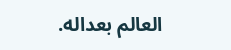العالم بعداله.